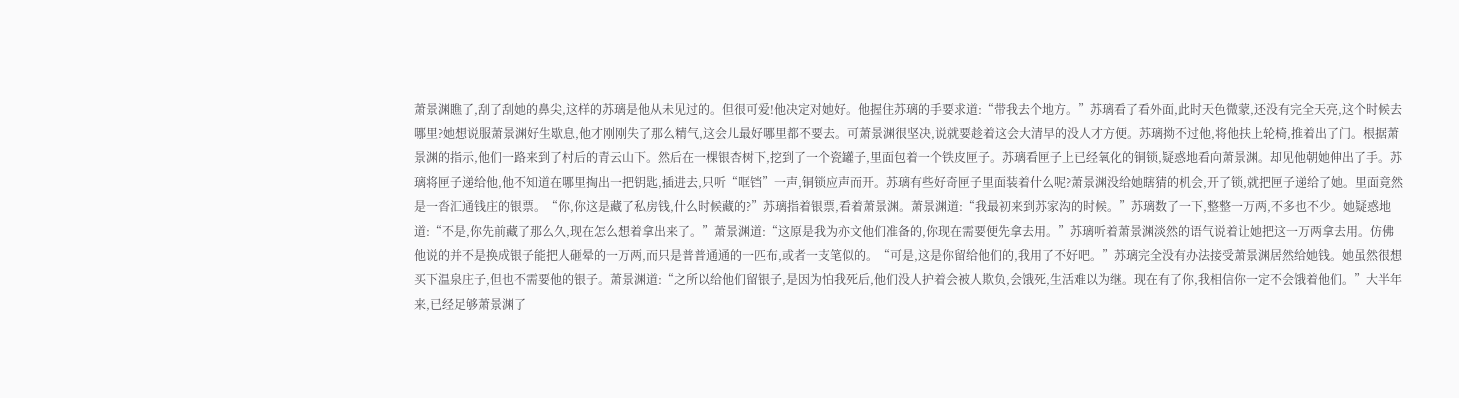萧景渊瞧了,刮了刮她的鼻尖,这样的苏璃是他从未见过的。但很可爱!他决定对她好。他握住苏璃的手要求道:“带我去个地方。”苏璃看了看外面,此时天色微蒙,还没有完全天亮,这个时候去哪里?她想说服萧景渊好生歇息,他才刚刚失了那么精气,这会儿最好哪里都不要去。可萧景渊很坚决,说就要趁着这会大清早的没人才方便。苏璃拗不过他,将他扶上轮椅,推着出了门。根据萧景渊的指示,他们一路来到了村后的青云山下。然后在一棵银杏树下,挖到了一个瓷罐子,里面包着一个铁皮匣子。苏璃看匣子上已经氧化的铜锁,疑惑地看向萧景渊。却见他朝她伸出了手。苏璃将匣子递给他,他不知道在哪里掏出一把钥匙,插进去,只听“哐铛”一声,铜锁应声而开。苏璃有些好奇匣子里面装着什么呢?萧景渊没给她瞎猜的机会,开了锁,就把匣子递给了她。里面竟然是一沓汇通钱庄的银票。“你,你这是藏了私房钱,什么时候藏的?”苏璃指着银票,看着萧景渊。萧景渊道:“我最初来到苏家沟的时候。”苏璃数了一下,整整一万两,不多也不少。她疑惑地道:“不是,你先前藏了那么久,现在怎么想着拿出来了。”萧景渊道:“这原是我为亦文他们准备的,你现在需要便先拿去用。”苏璃听着萧景渊淡然的语气说着让她把这一万两拿去用。仿佛他说的并不是换成银子能把人砸晕的一万两,而只是普普通通的一匹布,或者一支笔似的。“可是,这是你留给他们的,我用了不好吧。”苏璃完全没有办法接受萧景渊居然给她钱。她虽然很想买下温泉庄子,但也不需要他的银子。萧景渊道:“之所以给他们留银子,是因为怕我死后,他们没人护着会被人欺负,会饿死,生活难以为继。现在有了你,我相信你一定不会饿着他们。”大半年来,已经足够萧景渊了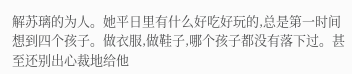解苏璃的为人。她平日里有什么好吃好玩的,总是第一时间想到四个孩子。做衣服,做鞋子,哪个孩子都没有落下过。甚至还别出心裁地给他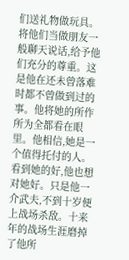们送礼物做玩具。将他们当做朋友一般聊天说话,给予他们充分的尊重。这是他在还未曾落难时都不曾做到过的事。他将她的所作所为全都看在眼里。他相信,她是一个值得托付的人。看到她的好,他也想对她好。只是他一介武夫,不到十岁便上战场杀敌。十来年的战场生涯磨掉了他所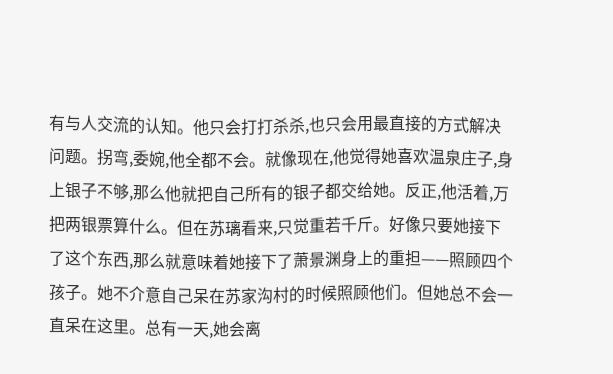有与人交流的认知。他只会打打杀杀,也只会用最直接的方式解决问题。拐弯,委婉,他全都不会。就像现在,他觉得她喜欢温泉庄子,身上银子不够,那么他就把自己所有的银子都交给她。反正,他活着,万把两银票算什么。但在苏璃看来,只觉重若千斤。好像只要她接下了这个东西,那么就意味着她接下了萧景渊身上的重担——照顾四个孩子。她不介意自己呆在苏家沟村的时候照顾他们。但她总不会一直呆在这里。总有一天,她会离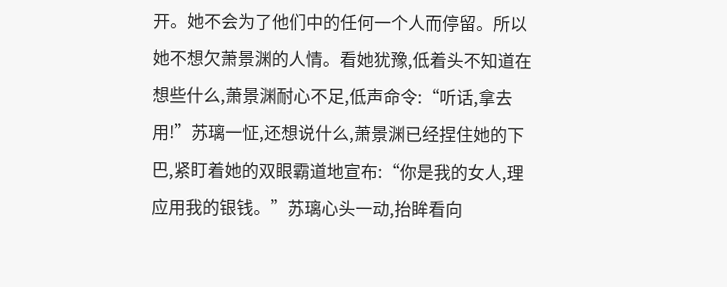开。她不会为了他们中的任何一个人而停留。所以她不想欠萧景渊的人情。看她犹豫,低着头不知道在想些什么,萧景渊耐心不足,低声命令:“听话,拿去用!”苏璃一怔,还想说什么,萧景渊已经捏住她的下巴,紧盯着她的双眼霸道地宣布:“你是我的女人,理应用我的银钱。”苏璃心头一动,抬眸看向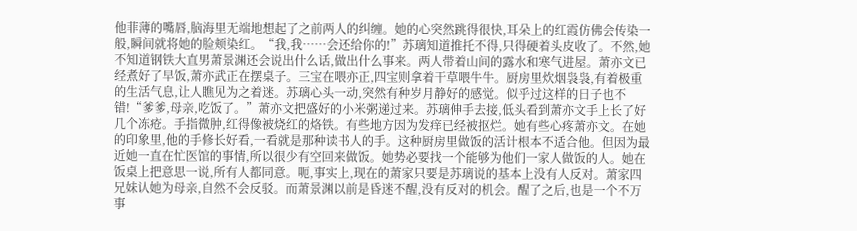他菲薄的嘴唇,脑海里无端地想起了之前两人的纠缠。她的心突然跳得很快,耳朵上的红霞仿佛会传染一般,瞬间就将她的脸颊染红。“我,我……会还给你的!”苏璃知道推托不得,只得硬着头皮收了。不然,她不知道钢铁大直男萧景渊还会说出什么话,做出什么事来。两人带着山间的露水和寒气进屋。萧亦文已经煮好了早饭,萧亦武正在摆桌子。三宝在喂亦正,四宝则拿着干草喂牛牛。厨房里炊烟袅袅,有着极重的生活气息,让人瞧见为之着迷。苏璃心头一动,突然有种岁月静好的感觉。似乎过这样的日子也不错!“爹爹,母亲,吃饭了。”萧亦文把盛好的小米粥递过来。苏璃伸手去接,低头看到萧亦文手上长了好几个冻疮。手指微肿,红得像被烧红的烙铁。有些地方因为发痒已经被抠烂。她有些心疼萧亦文。在她的印象里,他的手修长好看,一看就是那种读书人的手。这种厨房里做饭的活计根本不适合他。但因为最近她一直在忙医馆的事情,所以很少有空回来做饭。她势必要找一个能够为他们一家人做饭的人。她在饭桌上把意思一说,所有人都同意。呃,事实上,现在的萧家只要是苏璃说的基本上没有人反对。萧家四兄妹认她为母亲,自然不会反驳。而萧景渊以前是昏迷不醒,没有反对的机会。醒了之后,也是一个不万事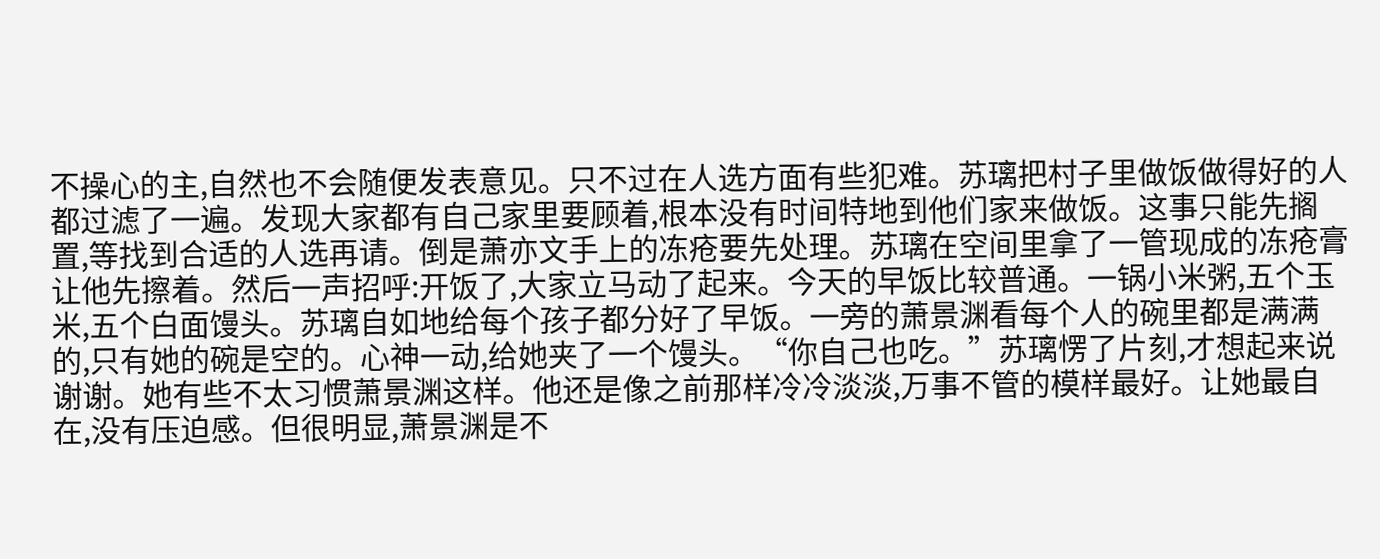不操心的主,自然也不会随便发表意见。只不过在人选方面有些犯难。苏璃把村子里做饭做得好的人都过滤了一遍。发现大家都有自己家里要顾着,根本没有时间特地到他们家来做饭。这事只能先搁置,等找到合适的人选再请。倒是萧亦文手上的冻疮要先处理。苏璃在空间里拿了一管现成的冻疮膏让他先擦着。然后一声招呼:开饭了,大家立马动了起来。今天的早饭比较普通。一锅小米粥,五个玉米,五个白面馒头。苏璃自如地给每个孩子都分好了早饭。一旁的萧景渊看每个人的碗里都是满满的,只有她的碗是空的。心神一动,给她夹了一个馒头。“你自己也吃。”苏璃愣了片刻,才想起来说谢谢。她有些不太习惯萧景渊这样。他还是像之前那样冷冷淡淡,万事不管的模样最好。让她最自在,没有压迫感。但很明显,萧景渊是不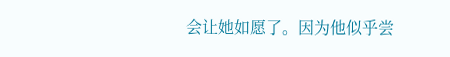会让她如愿了。因为他似乎尝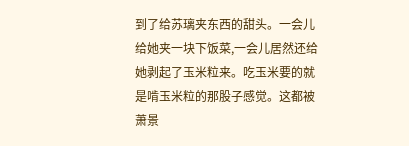到了给苏璃夹东西的甜头。一会儿给她夹一块下饭菜,一会儿居然还给她剥起了玉米粒来。吃玉米要的就是啃玉米粒的那股子感觉。这都被萧景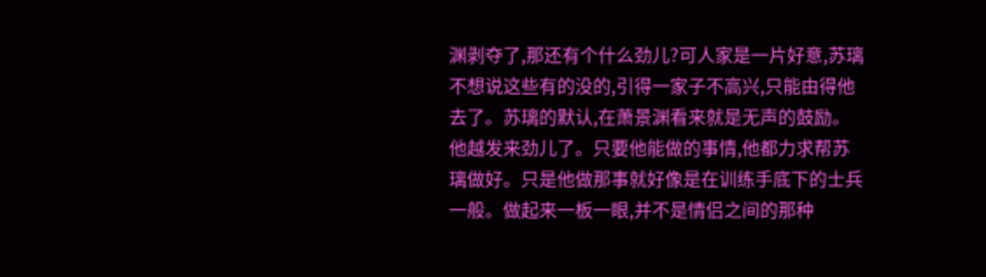渊剥夺了,那还有个什么劲儿?可人家是一片好意,苏璃不想说这些有的没的,引得一家子不高兴,只能由得他去了。苏璃的默认,在萧景渊看来就是无声的鼓励。他越发来劲儿了。只要他能做的事情,他都力求帮苏璃做好。只是他做那事就好像是在训练手底下的士兵一般。做起来一板一眼,并不是情侣之间的那种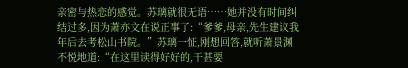亲密与热恋的感觉。苏璃就很无语……她并没有时间纠结过多,因为萧亦文在说正事了:“爹爹,母亲,先生建议我年后去考松山书院。”苏璃一怔,刚想回答,就听萧景渊不悦地道:“在这里读得好好的,干甚要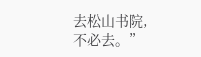去松山书院,不必去。”